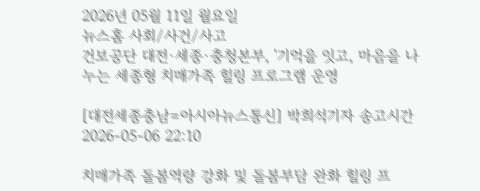2026년 05월 11일 월요일
뉴스홈 사회/사건/사고
건보공단 대전·세종·충청본부, '기억을 잇고, 마음을 나누는 세종형 치매가족 힐링 프로그램 운영

[대전세종충남=아시아뉴스통신] 박희석기자 송고시간 2026-05-06 22:10

치매가족 돌봄역량 강화 및 돌봄부담 완화 힐링 프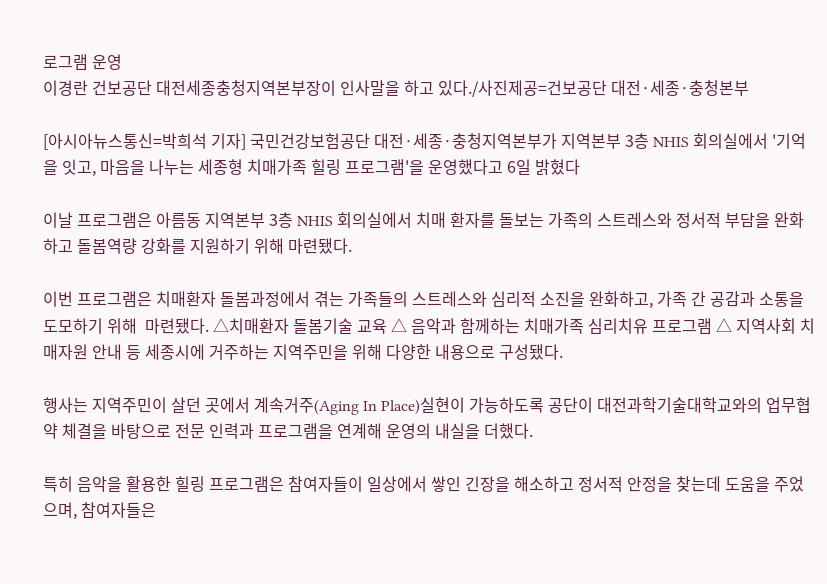로그램 운영
이경란 건보공단 대전세종충청지역본부장이 인사말을 하고 있다./사진제공=건보공단 대전·세종·충청본부

[아시아뉴스통신=박희석 기자] 국민건강보험공단 대전·세종·충청지역본부가 지역본부 3층 NHIS 회의실에서 '기억을 잇고, 마음을 나누는 세종형 치매가족 힐링 프로그램'을 운영했다고 6일 밝혔다

이날 프로그램은 아름동 지역본부 3층 NHIS 회의실에서 치매 환자를 돌보는 가족의 스트레스와 정서적 부담을 완화하고 돌봄역량 강화를 지원하기 위해 마련됐다.

이번 프로그램은 치매환자 돌봄과정에서 겪는 가족들의 스트레스와 심리적 소진을 완화하고, 가족 간 공감과 소통을 도모하기 위해  마련됐다. △치매환자 돌봄기술 교육 △ 음악과 함께하는 치매가족 심리치유 프로그램 △ 지역사회 치매자원 안내 등 세종시에 거주하는 지역주민을 위해 다양한 내용으로 구성됐다.

행사는 지역주민이 살던 곳에서 계속거주(Aging In Place)실현이 가능하도록 공단이 대전과학기술대학교와의 업무협약 체결을 바탕으로 전문 인력과 프로그램을 연계해 운영의 내실을 더했다.

특히 음악을 활용한 힐링 프로그램은 참여자들이 일상에서 쌓인 긴장을 해소하고 정서적 안정을 찾는데 도움을 주었으며, 참여자들은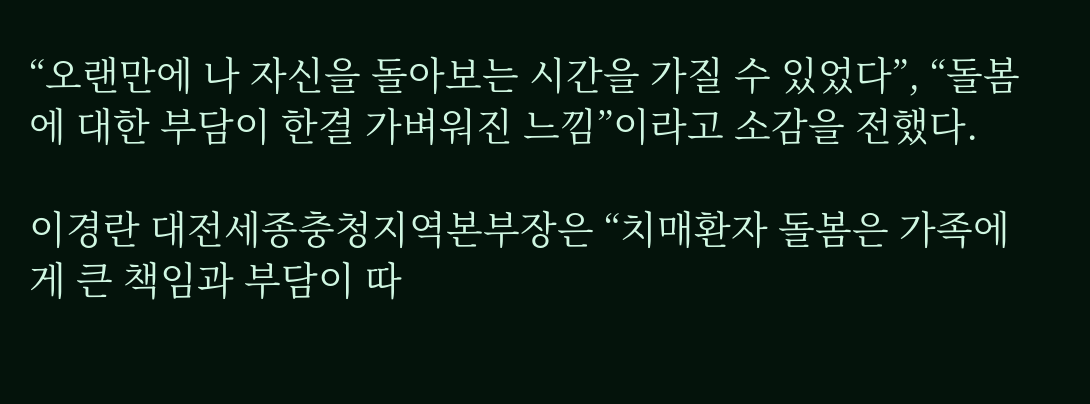“오랜만에 나 자신을 돌아보는 시간을 가질 수 있었다”, “돌봄에 대한 부담이 한결 가벼워진 느낌”이라고 소감을 전했다.

이경란 대전세종충청지역본부장은 “치매환자 돌봄은 가족에게 큰 책임과 부담이 따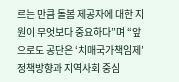르는 만큼 돌봄 제공자에 대한 지원이 무엇보다 중요하다”며 “앞으로도 공단은 ‘치매국가책임제’ 정책방향과 지역사회 중심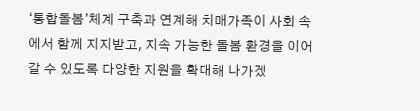‘통합돌봄’체계 구축과 연계해 치매가족이 사회 속에서 함께 지지받고, 지속 가능한 돌봄 환경을 이어갈 수 있도록 다양한 지원을 확대해 나가겠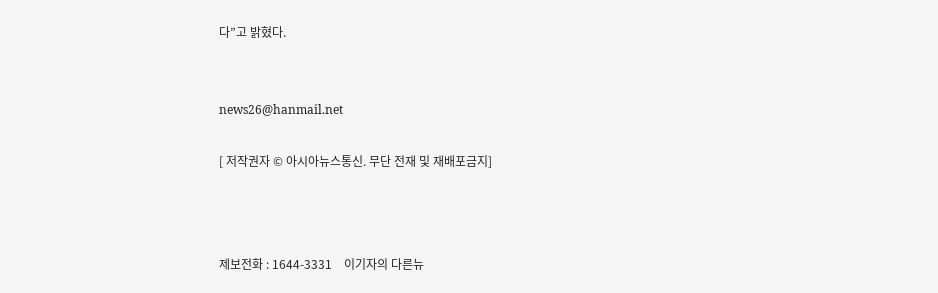다”고 밝혔다.


news26@hanmail.net

[ 저작권자 © 아시아뉴스통신. 무단 전재 및 재배포금지]



제보전화 : 1644-3331    이기자의 다른뉴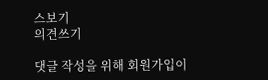스보기
의견쓰기

댓글 작성을 위해 회원가입이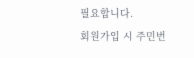필요합니다.
회원가입 시 주민번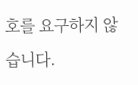호를 요구하지 않습니다.